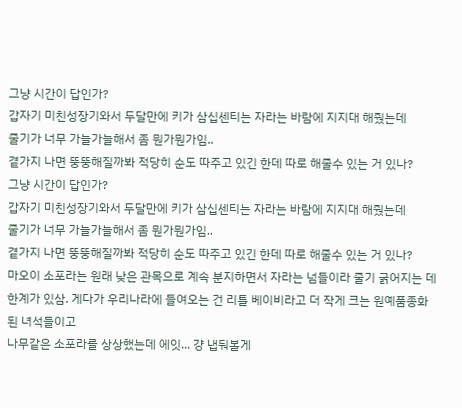그냥 시간이 답인가?
갑자기 미친성장기와서 두달만에 키가 삼십센티는 자라는 바람에 지지대 해줬는데
줄기가 너무 가늘가늘해서 좀 뭔가뭔가임..
곁가지 나면 뚱뚱해질까봐 적당히 순도 따주고 있긴 한데 따로 해줄수 있는 거 있나?
그냥 시간이 답인가?
갑자기 미친성장기와서 두달만에 키가 삼십센티는 자라는 바람에 지지대 해줬는데
줄기가 너무 가늘가늘해서 좀 뭔가뭔가임..
곁가지 나면 뚱뚱해질까봐 적당히 순도 따주고 있긴 한데 따로 해줄수 있는 거 있나?
마오이 소포라는 원래 낮은 관목으로 계속 분지하면서 자라는 넘들이라 줄기 굵어지는 데 한계가 있삼. 게다가 우리나라에 들여오는 건 리틀 베이비라고 더 작게 크는 원예품종화된 녀석들이고
나무같은 소포라를 상상했는데 에잇... 걍 냅둬볼게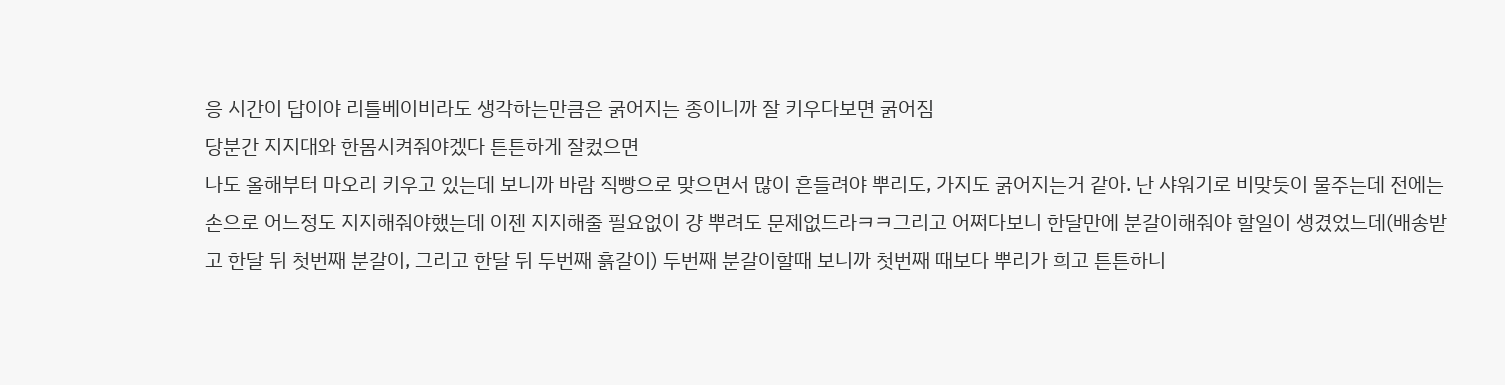응 시간이 답이야 리틀베이비라도 생각하는만큼은 굵어지는 종이니까 잘 키우다보면 굵어짐
당분간 지지대와 한몸시켜줘야겠다 튼튼하게 잘컸으면
나도 올해부터 마오리 키우고 있는데 보니까 바람 직빵으로 맞으면서 많이 흔들려야 뿌리도, 가지도 굵어지는거 같아. 난 샤워기로 비맞듯이 물주는데 전에는 손으로 어느정도 지지해줘야했는데 이젠 지지해줄 필요없이 걍 뿌려도 문제없드라ㅋㅋ그리고 어쩌다보니 한달만에 분갈이해줘야 할일이 생겼었느데(배송받고 한달 뒤 첫번째 분갈이, 그리고 한달 뒤 두번째 흙갈이) 두번째 분갈이할때 보니까 첫번째 때보다 뿌리가 희고 튼튼하니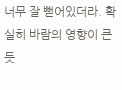너무 잘 뻗어있더라. 확실히 바람의 영향이 큰 듯